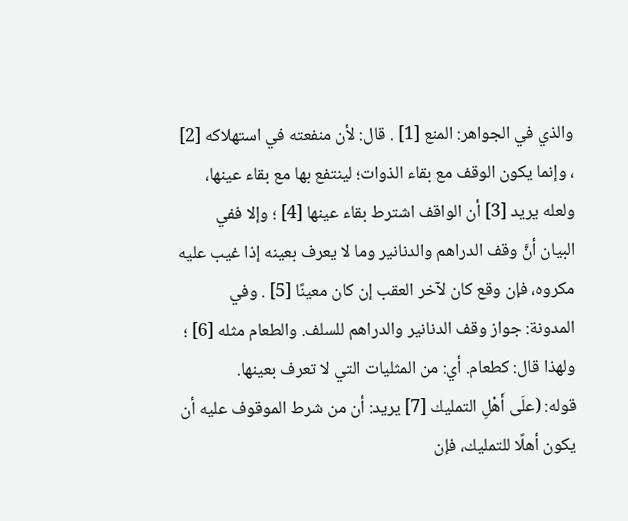والذي في الجواهر: المنع [1] . قال: لأن منفعته في استهلاكه [2] ، وإنما يكون الوقف مع بقاء الذوات؛ لينتفع بها مع بقاء عينها، ولعله يريد [3] أن الواقف اشترط بقاء عينها [4] ؛ وإلا ففي البيان أنَّ وقف الدراهم والدنانير وما لا يعرف بعينه إذا غيب عليه مكروه، فإن وقع كان لآخر العقب إن كان معينًا [5] . وفي المدونة: جواز وقف الدنانير والدراهم للسلف. والطعام مثله [6] ؛ ولهذا قال: كطعام. أي: من المثليات التي لا تعرف بعينها.
قوله: (علَى أَهْلِ التمليك [7] يريد: أن من شرط الموقوف عليه أن يكون أهلًا للتمليك، فإن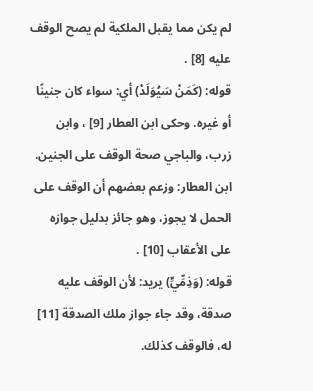لم يكن مما يقبل الملكية لم يصح الوقف عليه [8] .
قوله: (كَمَنْ سَيُوَلَدْ) أي: سواء كان جنينًا أو غيره. وحكى ابن العطار [9] ، وابن زرب، والباجي صحة الوقف على الجنين.
ابن العطار: وزعم بعضهم أن الوقف على الحمل لا يجوز، وهو جائز بدليل جوازه على الأعقاب [10] .
قوله: (وَذِمِّيٍّ) يريد: لأن الوقف عليه صدقة، وقد جاء جواز ملك الصدقة [11] له، فالوقف كذلك.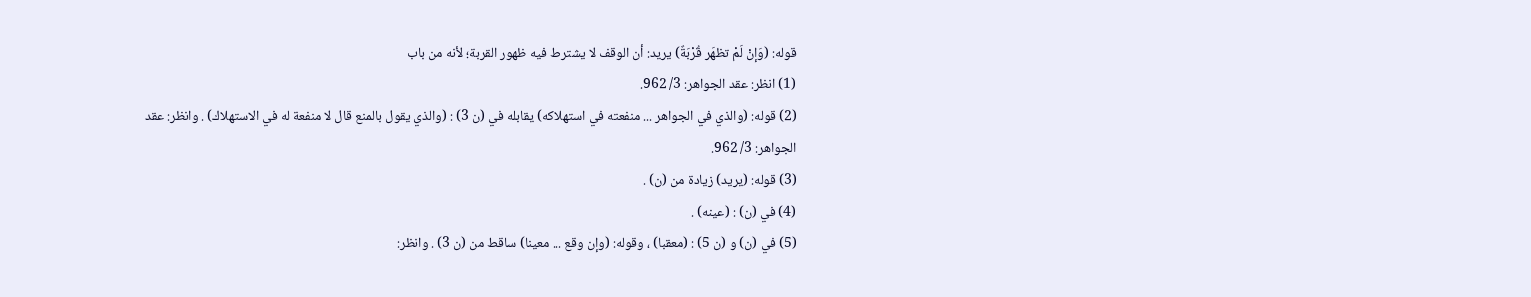قوله: (وَإنْ لَمْ تظهَر قُرْبَةٌ) يريد: أن الوقف لا يشترط فيه ظهور القربة؛ لأنه من باب
(1) انظر: عقد الجواهر: 3/ 962.
(2) قوله: (والذي في الجواهر ... منفعته في استهلاكه) يقابله في (ن 3) : (والذي يقول بالمنع قال لا منفعة له في الاستهلاك) . وانظر: عقد الجواهر: 3/ 962.
(3) قوله: (يريد) زيادة من (ن) .
(4) في (ن) : (عينه) .
(5) في (ن) و (ن 5) : (معقبا) ، وقوله: (وإن وقع ... معينا) ساقط من (ن 3) . وانظر: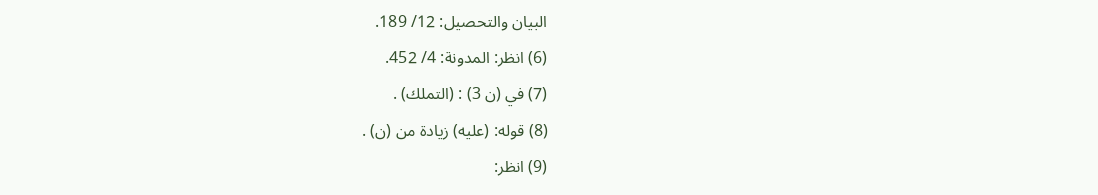البيان والتحصيل: 12/ 189.
(6) انظر: المدونة: 4/ 452.
(7) في (ن 3) : (التملك) .
(8) قوله: (عليه) زيادة من (ن) .
(9) انظر: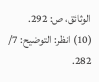الوثائق، ص: 292.
(10) انظر: التوضيح: 7/ 282.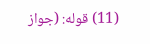(11) قوله: (جواز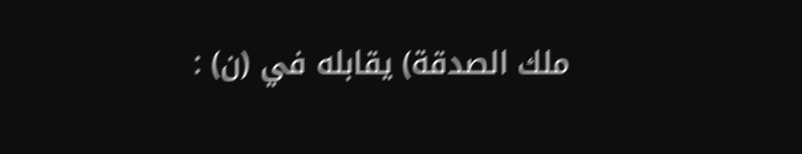ملك الصدقة) يقابله في (ن) :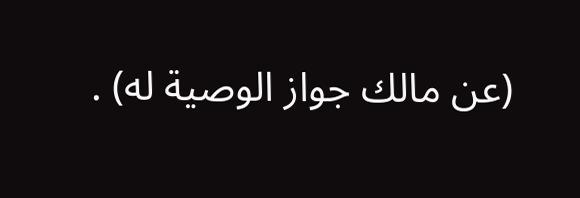(عن مالك جواز الوصية له) .